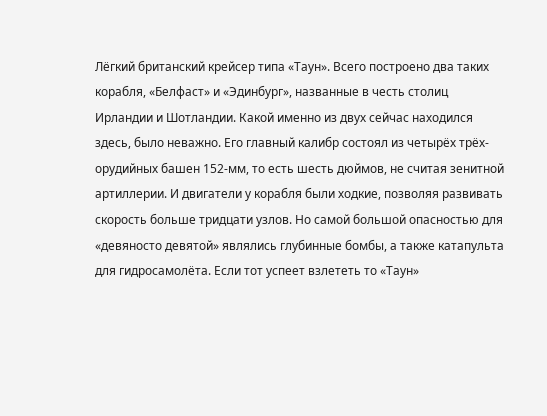Лёгкий британский крейсер типа «Таун». Всего построено два таких корабля, «Белфаст» и «Эдинбург», названные в честь столиц Ирландии и Шотландии. Какой именно из двух сейчас находился здесь, было неважно. Его главный калибр состоял из четырёх трёх-орудийных башен 152-мм, то есть шесть дюймов, не считая зенитной артиллерии. И двигатели у корабля были ходкие, позволяя развивать скорость больше тридцати узлов. Но самой большой опасностью для «девяносто девятой» являлись глубинные бомбы, а также катапульта для гидросамолёта. Если тот успеет взлететь то «Таун»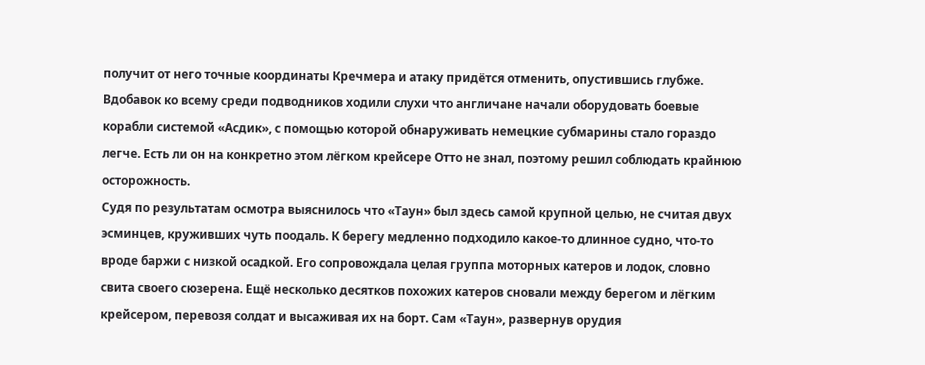получит от него точные координаты Кречмера и атаку придётся отменить, опустившись глубже. Вдобавок ко всему среди подводников ходили слухи что англичане начали оборудовать боевые корабли системой «Асдик», с помощью которой обнаруживать немецкие субмарины стало гораздо легче. Есть ли он на конкретно этом лёгком крейсере Отто не знал, поэтому решил соблюдать крайнюю осторожность.
Судя по результатам осмотра выяснилось что «Таун» был здесь самой крупной целью, не считая двух эсминцев, круживших чуть поодаль. К берегу медленно подходило какое-то длинное судно, что-то вроде баржи с низкой осадкой. Его сопровождала целая группа моторных катеров и лодок, словно свита своего сюзерена. Ещё несколько десятков похожих катеров сновали между берегом и лёгким крейсером, перевозя солдат и высаживая их на борт. Сам «Таун», развернув орудия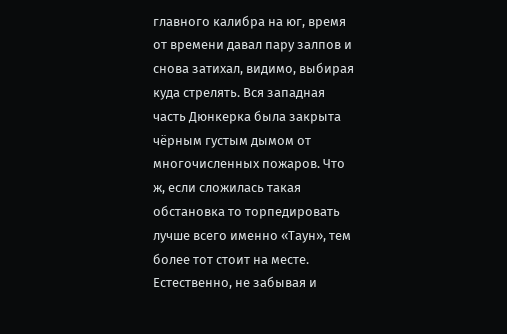главного калибра на юг, время от времени давал пару залпов и снова затихал, видимо, выбирая куда стрелять. Вся западная часть Дюнкерка была закрыта чёрным густым дымом от многочисленных пожаров. Что ж, если сложилась такая обстановка то торпедировать лучше всего именно «Таун», тем более тот стоит на месте. Естественно, не забывая и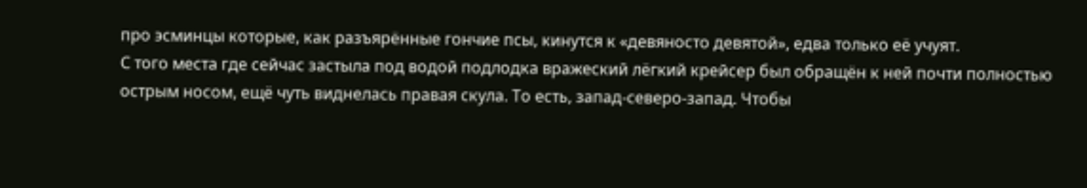про эсминцы которые, как разъярённые гончие псы, кинутся к «девяносто девятой», едва только её учуят.
С того места где сейчас застыла под водой подлодка вражеский лёгкий крейсер был обращён к ней почти полностью острым носом, ещё чуть виднелась правая скула. То есть, запад-северо-запад. Чтобы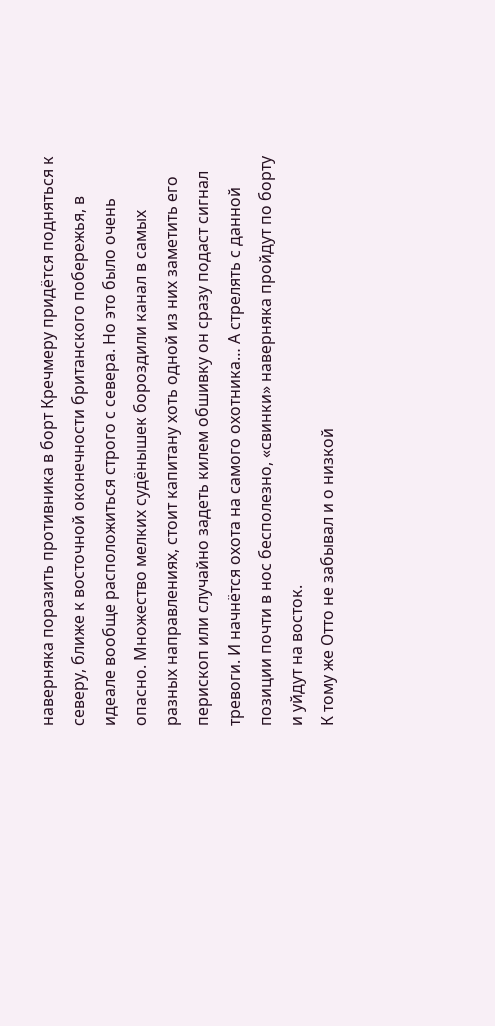наверняка поразить противника в борт Кречмеру придётся подняться к северу, ближе к восточной оконечности британского побережья, в идеале вообще расположиться строго с севера. Но это было очень опасно. Множество мелких судёнышек бороздили канал в самых разных направлениях, стоит капитану хоть одной из них заметить его перископ или случайно задеть килем обшивку он сразу подаст сигнал тревоги. И начнётся охота на самого охотника… А стрелять с данной позиции почти в нос бесполезно, «свинки» наверняка пройдут по борту и уйдут на восток.
К тому же Отто не забывал и о низкой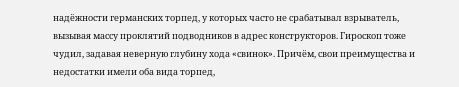надёжности германских торпед, у которых часто не срабатывал взрыватель, вызывая массу проклятий подводников в адрес конструкторов. Гироскоп тоже чудил, задавая неверную глубину хода «свинок». Причём, свои преимущества и недостатки имели оба вида торпед,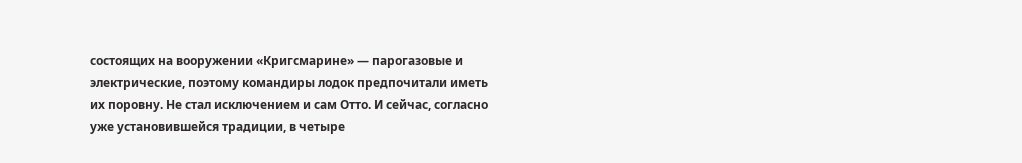состоящих на вооружении «Кригсмарине» — парогазовые и электрические, поэтому командиры лодок предпочитали иметь их поровну. Не стал исключением и сам Отто. И сейчас, согласно уже установившейся традиции, в четыре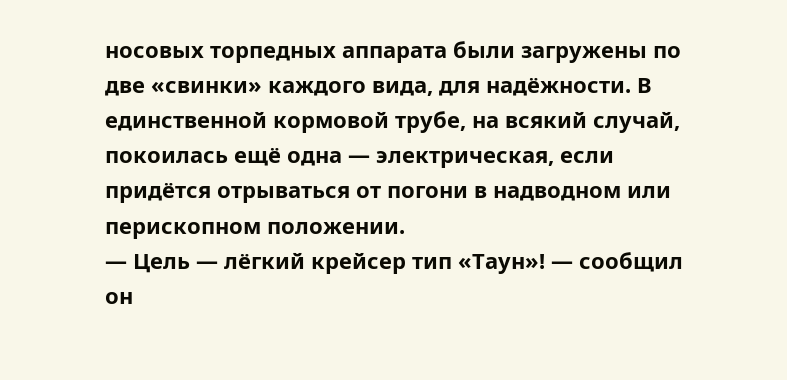носовых торпедных аппарата были загружены по две «свинки» каждого вида, для надёжности. В единственной кормовой трубе, на всякий случай, покоилась ещё одна — электрическая, если придётся отрываться от погони в надводном или перископном положении.
— Цель — лёгкий крейсер тип «Таун»! — сообщил он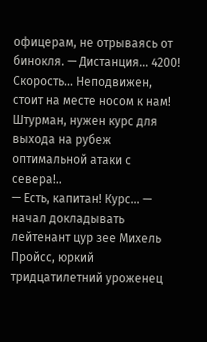офицерам, не отрываясь от бинокля. — Дистанция… 4200! Скорость… Неподвижен, стоит на месте носом к нам! Штурман, нужен курс для выхода на рубеж оптимальной атаки с севера!..
— Есть, капитан! Курс… — начал докладывать лейтенант цур зее Михель Пройсс, юркий тридцатилетний уроженец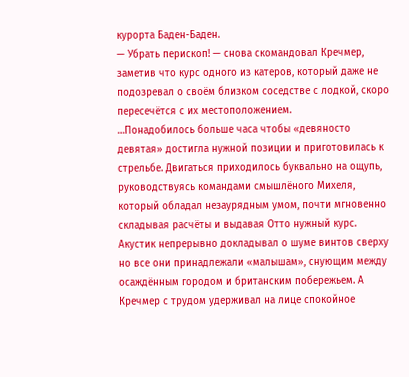курорта Баден-Баден.
— Убрать перископ! — снова скомандовал Кречмер, заметив что курс одного из катеров, который даже не подозревал о своём близком соседстве с лодкой, скоро пересечётся с их местоположением.
…Понадобилось больше часа чтобы «девяносто девятая» достигла нужной позиции и приготовилась к стрельбе. Двигаться приходилось буквально на ощупь, руководствуясь командами смышлёного Михеля, который обладал незаурядным умом, почти мгновенно складывая расчёты и выдавая Отто нужный курс. Акустик непрерывно докладывал о шуме винтов сверху но все они принадлежали «малышам», снующим между осаждённым городом и британским побережьем. А Кречмер с трудом удерживал на лице спокойное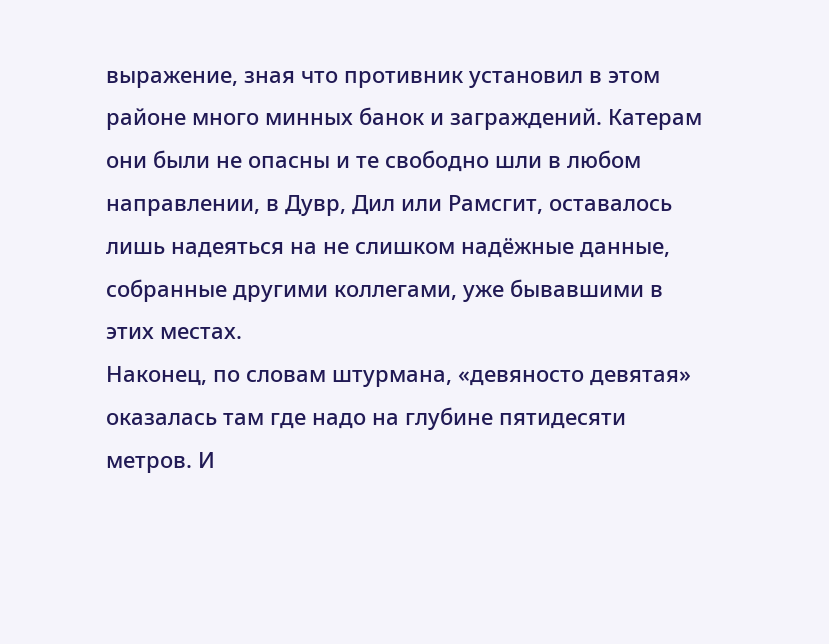выражение, зная что противник установил в этом районе много минных банок и заграждений. Катерам они были не опасны и те свободно шли в любом направлении, в Дувр, Дил или Рамсгит, оставалось лишь надеяться на не слишком надёжные данные, собранные другими коллегами, уже бывавшими в этих местах.
Наконец, по словам штурмана, «девяносто девятая» оказалась там где надо на глубине пятидесяти метров. И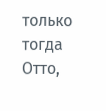только тогда Отто,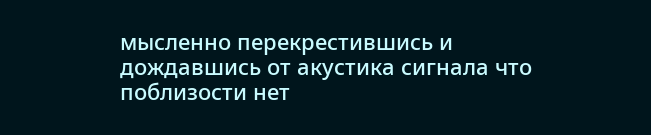мысленно перекрестившись и дождавшись от акустика сигнала что поблизости нет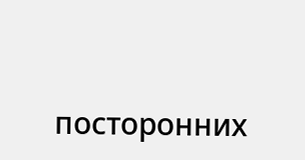посторонних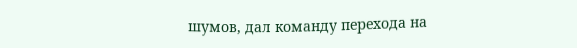шумов, дал команду перехода на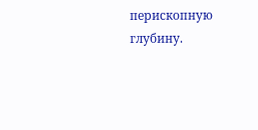перископную глубину.